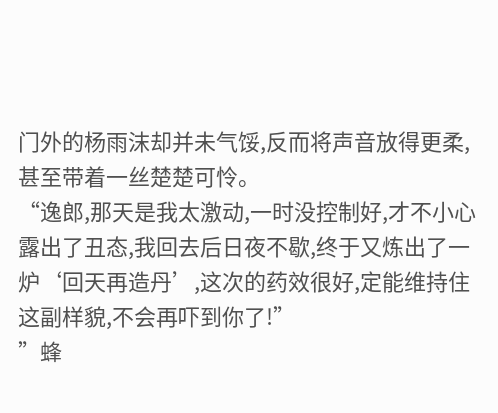门外的杨雨沫却并未气馁,反而将声音放得更柔,甚至带着一丝楚楚可怜。
“逸郎,那天是我太激动,一时没控制好,才不小心露出了丑态,我回去后日夜不歇,终于又炼出了一炉‘回天再造丹’,这次的药效很好,定能维持住这副样貌,不会再吓到你了!”
”蜂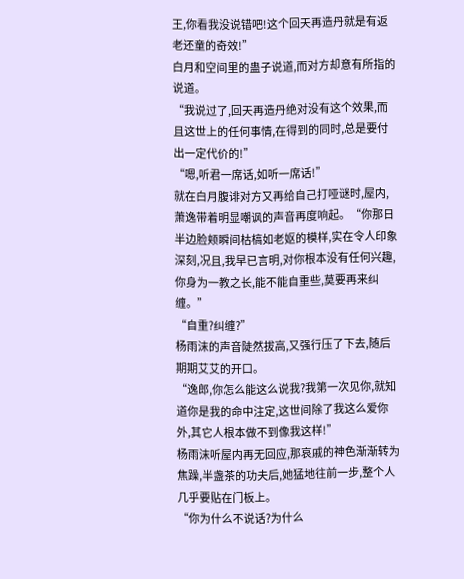王,你看我没说错吧!这个回天再造丹就是有返老还童的奇效!”
白月和空间里的蛊子说道,而对方却意有所指的说道。
“我说过了,回天再造丹绝对没有这个效果,而且这世上的任何事情,在得到的同时,总是要付出一定代价的!”
“嗯,听君一席话,如听一席话!”
就在白月腹诽对方又再给自己打哑谜时,屋内,萧逸带着明显嘲讽的声音再度响起。“你那日半边脸颊瞬间枯槁如老妪的模样,实在令人印象深刻,况且,我早已言明,对你根本没有任何兴趣,你身为一教之长,能不能自重些,莫要再来纠缠。”
“自重?纠缠?”
杨雨沫的声音陡然拔高,又强行压了下去,随后期期艾艾的开口。
“逸郎,你怎么能这么说我?我第一次见你,就知道你是我的命中注定,这世间除了我这么爱你外,其它人根本做不到像我这样!”
杨雨沫听屋内再无回应,那哀戚的神色渐渐转为焦躁,半盏茶的功夫后,她猛地往前一步,整个人几乎要贴在门板上。
“你为什么不说话?为什么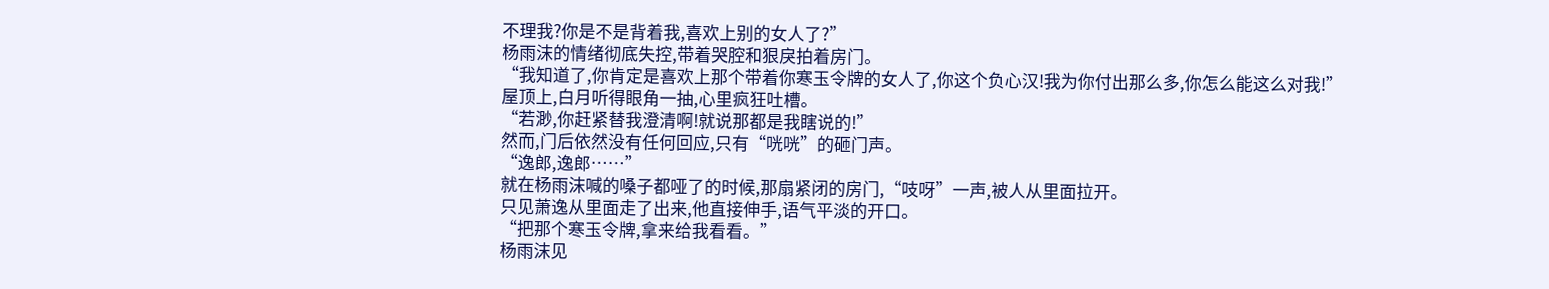不理我?你是不是背着我,喜欢上别的女人了?”
杨雨沫的情绪彻底失控,带着哭腔和狠戾拍着房门。
“我知道了,你肯定是喜欢上那个带着你寒玉令牌的女人了,你这个负心汉!我为你付出那么多,你怎么能这么对我!”
屋顶上,白月听得眼角一抽,心里疯狂吐槽。
“若渺,你赶紧替我澄清啊!就说那都是我瞎说的!”
然而,门后依然没有任何回应,只有“咣咣”的砸门声。
“逸郎,逸郎……”
就在杨雨沫喊的嗓子都哑了的时候,那扇紧闭的房门,“吱呀”一声,被人从里面拉开。
只见萧逸从里面走了出来,他直接伸手,语气平淡的开口。
“把那个寒玉令牌,拿来给我看看。”
杨雨沫见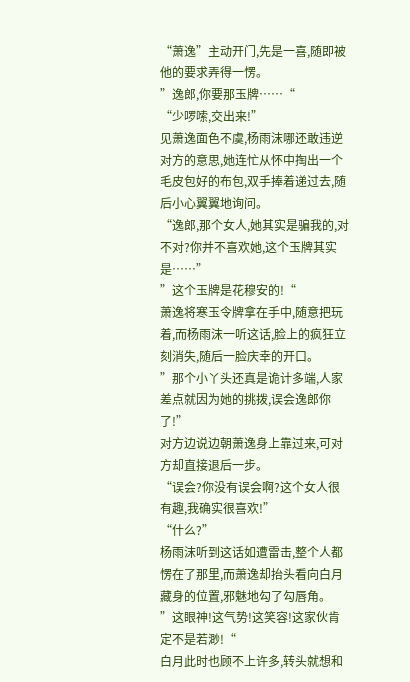“萧逸”主动开门,先是一喜,随即被他的要求弄得一愣。
”逸郎,你要那玉牌……“
“少啰嗦,交出来!”
见萧逸面色不虞,杨雨沫哪还敢违逆对方的意思,她连忙从怀中掏出一个毛皮包好的布包,双手捧着递过去,随后小心翼翼地询问。
“逸郎,那个女人,她其实是骗我的,对不对?你并不喜欢她,这个玉牌其实是……”
”这个玉牌是花穆安的!“
萧逸将寒玉令牌拿在手中,随意把玩着,而杨雨沫一听这话,脸上的疯狂立刻消失,随后一脸庆幸的开口。
”那个小丫头还真是诡计多端,人家差点就因为她的挑拨,误会逸郎你了!”
对方边说边朝萧逸身上靠过来,可对方却直接退后一步。
“误会?你没有误会啊?这个女人很有趣,我确实很喜欢!”
“什么?”
杨雨沫听到这话如遭雷击,整个人都愣在了那里,而萧逸却抬头看向白月藏身的位置,邪魅地勾了勾唇角。
”这眼神!这气势!这笑容!这家伙肯定不是若渺!“
白月此时也顾不上许多,转头就想和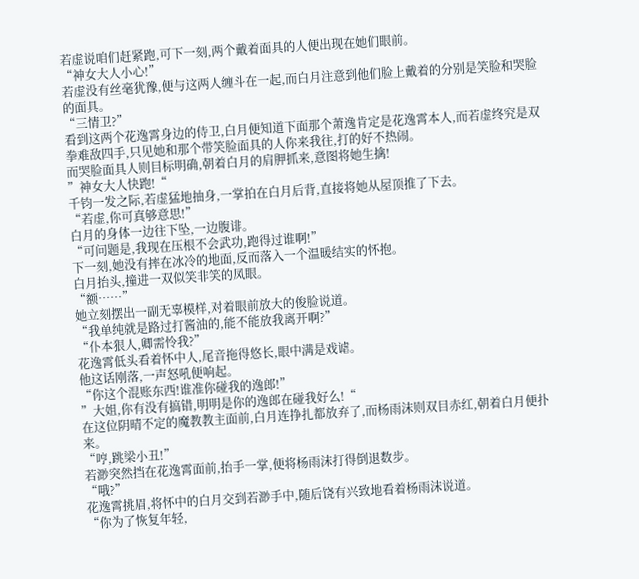若虚说咱们赶紧跑,可下一刻,两个戴着面具的人便出现在她们眼前。
“神女大人小心!”
若虚没有丝毫犹豫,便与这两人缠斗在一起,而白月注意到他们脸上戴着的分别是笑脸和哭脸的面具。
“三情卫?”
看到这两个花逸霄身边的侍卫,白月便知道下面那个萧逸肯定是花逸霄本人,而若虚终究是双拳难敌四手,只见她和那个带笑脸面具的人你来我往,打的好不热闹。
而哭脸面具人则目标明确,朝着白月的肩胛抓来,意图将她生擒!
”神女大人快跑!“
千钧一发之际,若虚猛地抽身,一掌拍在白月后背,直接将她从屋顶推了下去。
“若虚,你可真够意思!”
白月的身体一边往下坠,一边腹诽。
“可问题是,我现在压根不会武功,跑得过谁啊!”
下一刻,她没有摔在冰冷的地面,反而落入一个温暖结实的怀抱。
白月抬头,撞进一双似笑非笑的凤眼。
“额……”
她立刻摆出一副无辜模样,对着眼前放大的俊脸说道。
“我单纯就是路过打酱油的,能不能放我离开啊?”
“仆本狠人,卿需怜我?”
花逸霄低头看着怀中人,尾音拖得悠长,眼中满是戏谑。
他这话刚落,一声怒吼便响起。
“你这个混账东西!谁准你碰我的逸郎!”
”大姐,你有没有搞错,明明是你的逸郎在碰我好么!“
在这位阴晴不定的魔教教主面前,白月连挣扎都放弃了,而杨雨沫则双目赤红,朝着白月便扑来。
“哼,跳梁小丑!”
若渺突然挡在花逸霄面前,抬手一掌,便将杨雨沫打得倒退数步。
“哦?”
花逸霄挑眉,将怀中的白月交到若渺手中,随后饶有兴致地看着杨雨沫说道。
“你为了恢复年轻,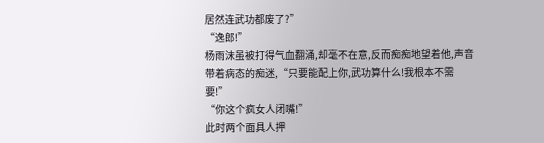居然连武功都废了?”
“逸郎!”
杨雨沫虽被打得气血翻涌,却毫不在意,反而痴痴地望着他,声音带着病态的痴迷,“只要能配上你,武功算什么!我根本不需要!”
“你这个疯女人闭嘴!”
此时两个面具人押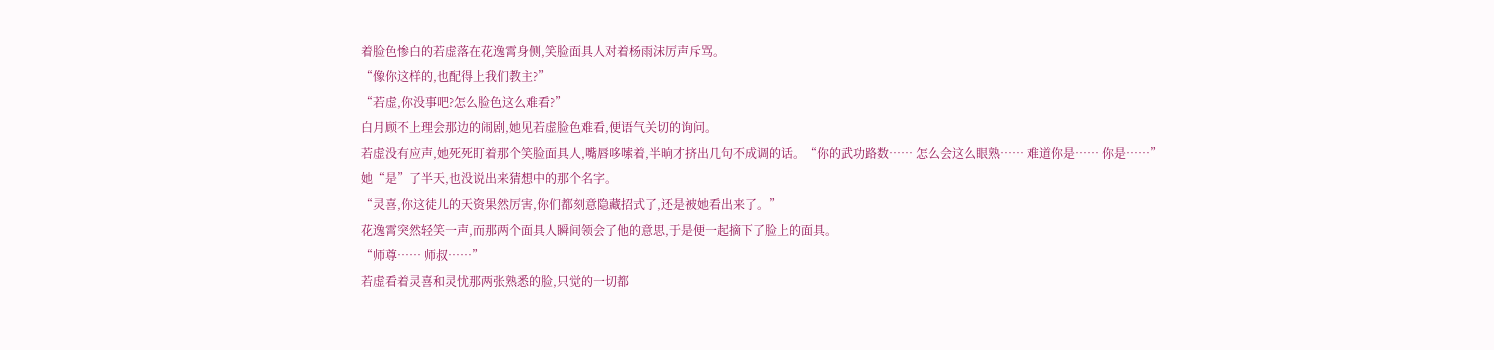着脸色惨白的若虚落在花逸霄身侧,笑脸面具人对着杨雨沫厉声斥骂。
“像你这样的,也配得上我们教主?”
“若虚,你没事吧?怎么脸色这么难看?”
白月顾不上理会那边的闹剧,她见若虚脸色难看,便语气关切的询问。
若虚没有应声,她死死盯着那个笑脸面具人,嘴唇哆嗦着,半晌才挤出几句不成调的话。“你的武功路数…… 怎么会这么眼熟…… 难道你是…… 你是……”
她“是”了半天,也没说出来猜想中的那个名字。
“灵喜,你这徒儿的天资果然厉害,你们都刻意隐藏招式了,还是被她看出来了。”
花逸霄突然轻笑一声,而那两个面具人瞬间领会了他的意思,于是便一起摘下了脸上的面具。
“师尊…… 师叔……”
若虚看着灵喜和灵忧那两张熟悉的脸,只觉的一切都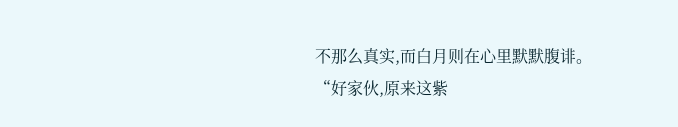不那么真实,而白月则在心里默默腹诽。
“好家伙,原来这紫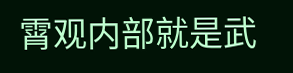霄观内部就是武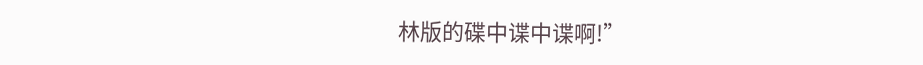林版的碟中谍中谍啊!”